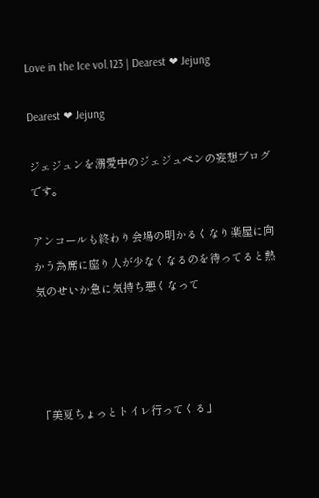Love in the Ice vol.123 | Dearest ❤ Jejung

Dearest ❤ Jejung

ジェジュンを溺愛中のジェジュペンの妄想ブログです。

アンコールも終わり会場の明かるくなり楽屋に向かう為席に座り人が少なくなるのを待ってると熱気のせいか急に気持ち悪くなって




「美夏ちょっとトイレ行ってくる」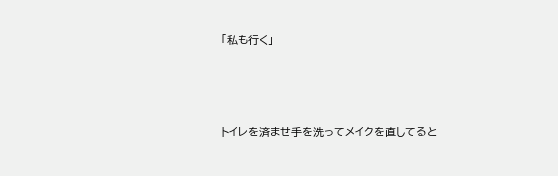「私も行く」




トイレを済ませ手を洗ってメイクを直してると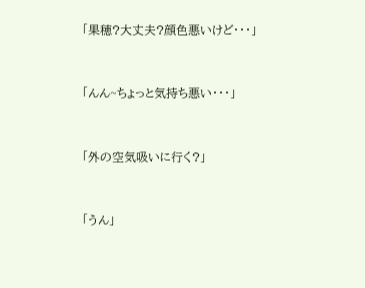「果穂?大丈夫?顔色悪いけど・・・」


「んん~ちょっと気持ち悪い・・・」


「外の空気吸いに行く?」


「うん」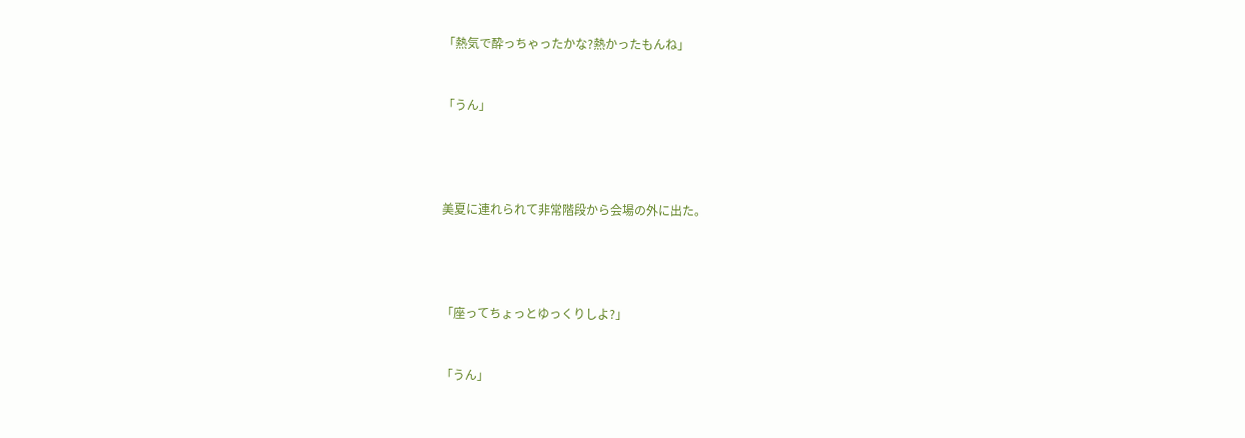「熱気で酔っちゃったかな?熱かったもんね」


「うん」




美夏に連れられて非常階段から会場の外に出た。




「座ってちょっとゆっくりしよ?」


「うん」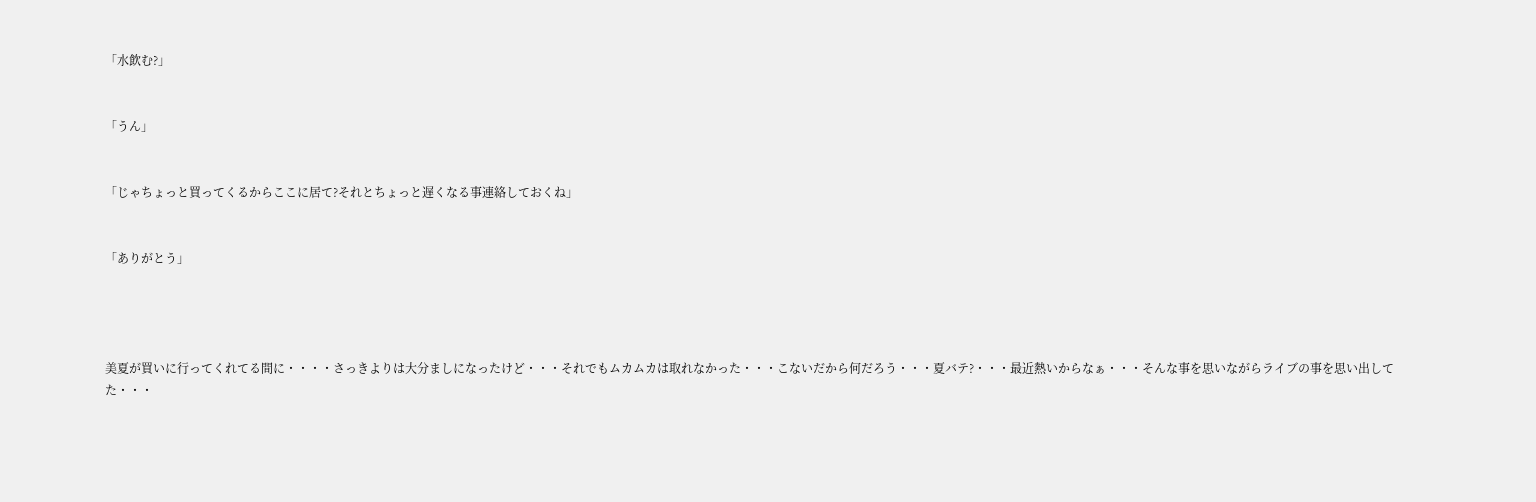「水飲む?」


「うん」


「じゃちょっと買ってくるからここに居て?それとちょっと遅くなる事連絡しておくね」


「ありがとう」




美夏が買いに行ってくれてる間に・・・・さっきよりは大分ましになったけど・・・それでもムカムカは取れなかった・・・こないだから何だろう・・・夏バテ?・・・最近熱いからなぁ・・・そんな事を思いながらライブの事を思い出してた・・・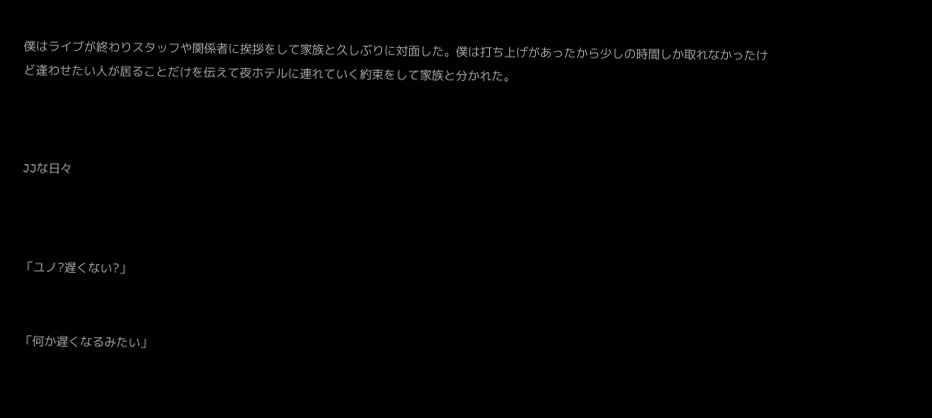僕はライブが終わりスタッフや関係者に挨拶をして家族と久しぶりに対面した。僕は打ち上げがあったから少しの時間しか取れなかったけど逢わせたい人が居ることだけを伝えて夜ホテルに連れていく約束をして家族と分かれた。



JJな日々



「ユノ?遅くない?」


「何か遅くなるみたい」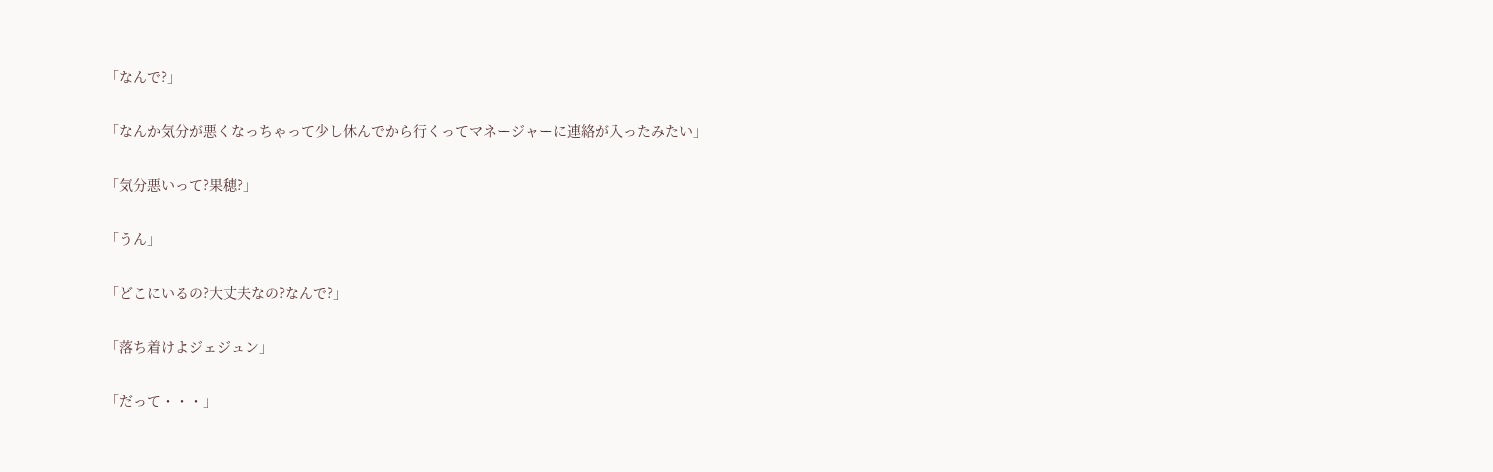「なんで?」


「なんか気分が悪くなっちゃって少し休んでから行くってマネージャーに連絡が入ったみたい」


「気分悪いって?果穂?」


「うん」


「どこにいるの?大丈夫なの?なんで?」


「落ち着けよジェジュン」


「だって・・・」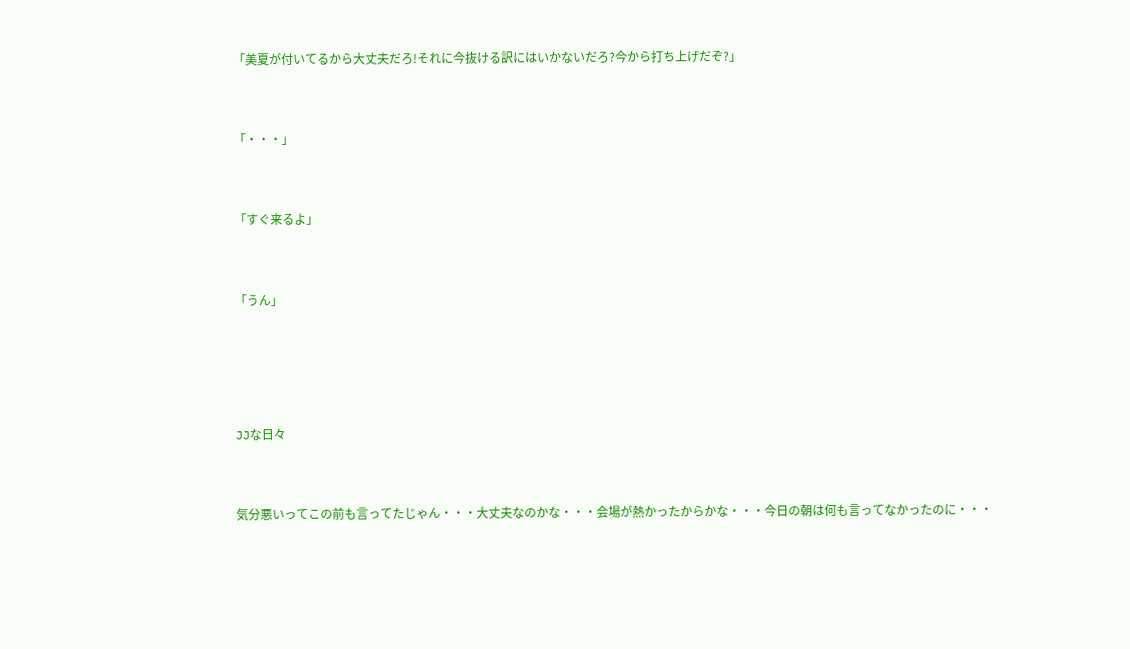「美夏が付いてるから大丈夫だろ!それに今抜ける訳にはいかないだろ?今から打ち上げだぞ?」


「・・・」


「すぐ来るよ」


「うん」




JJな日々


気分悪いってこの前も言ってたじゃん・・・大丈夫なのかな・・・会場が熱かったからかな・・・今日の朝は何も言ってなかったのに・・・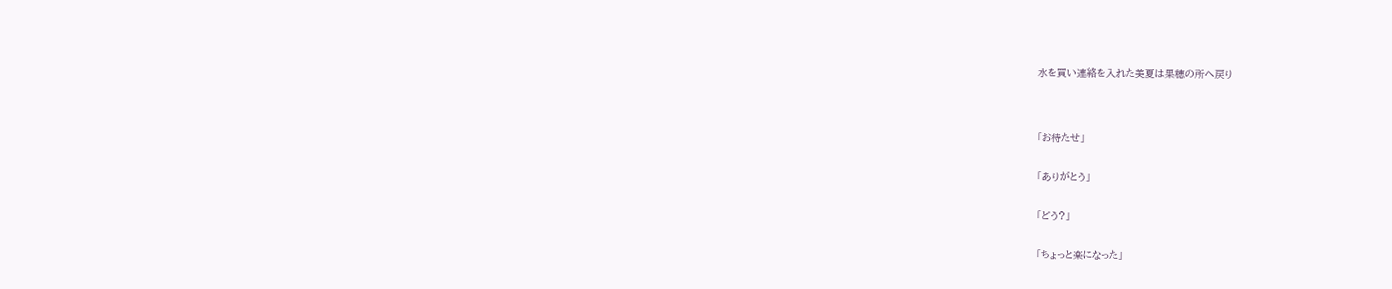水を買い連絡を入れた美夏は果穂の所へ戻り




「お待たせ」


「ありがとう」


「どう?」


「ちょっと楽になった」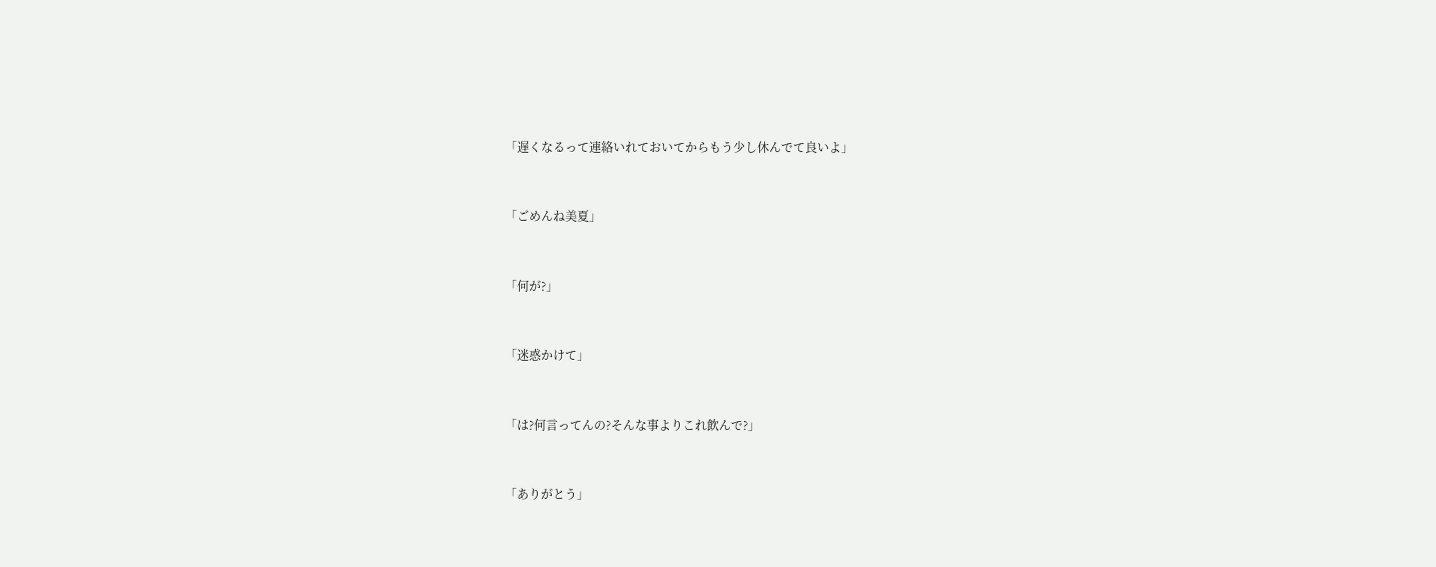「遅くなるって連絡いれておいてからもう少し休んでて良いよ」


「ごめんね美夏」


「何が?」


「迷惑かけて」


「は?何言ってんの?そんな事よりこれ飲んで?」


「ありがとう」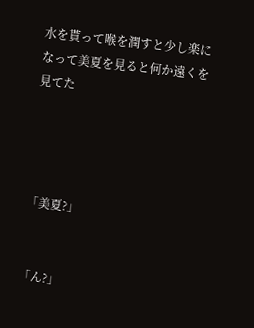水を貰って喉を潤すと少し楽になって美夏を見ると何か遠くを見てた




「美夏?」


「ん?」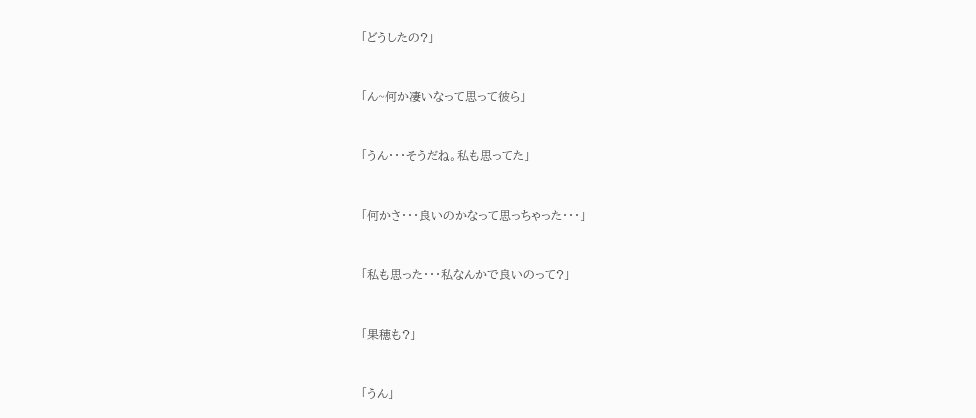「どうしたの?」


「ん~何か凄いなって思って彼ら」


「うん・・・そうだね。私も思ってた」


「何かさ・・・良いのかなって思っちゃった・・・」


「私も思った・・・私なんかで良いのって?」


「果穂も?」


「うん」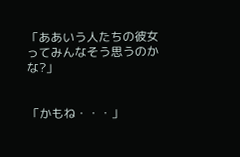「ああいう人たちの彼女ってみんなそう思うのかな?」


「かもね・・・」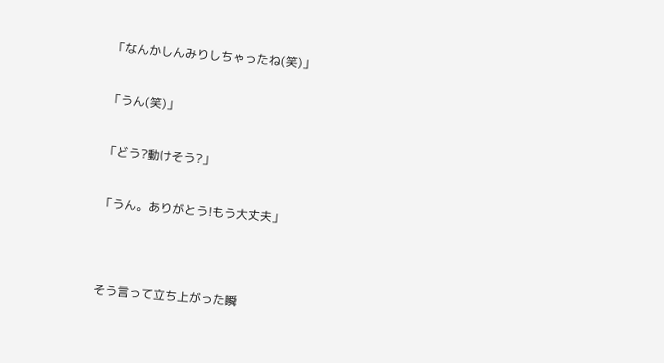「なんかしんみりしちゃったね(笑)」


「うん(笑)」


「どう?動けそう?」


「うん。ありがとう!もう大丈夫」




そう言って立ち上がった瞬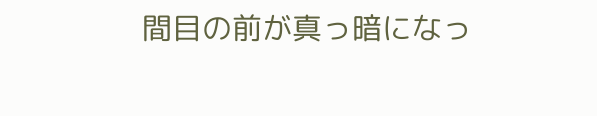間目の前が真っ暗になっ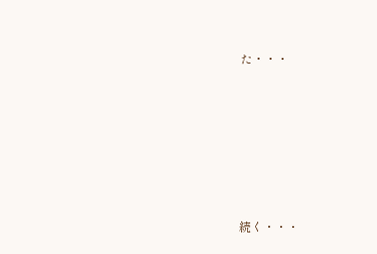た・・・







続く・・・